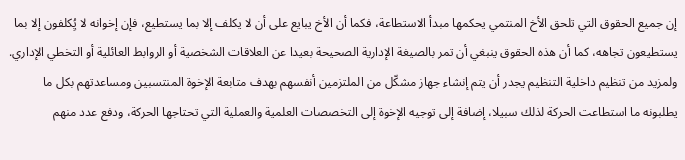إن جميع الحقوق التي تلحق الأخ المنتمي يحكمها مبدأ الاستطاعة، فكما أن الأخ يبايع على أن لا يكلف إلا بما يستطيع، فإن إخوانه لا يُِكلفون إلا بما يستطيعون تجاهه، كما أن هذه الحقوق ينبغي أن تمر بالصيغة الإدارية الصحيحة بعيدا عن العلاقات الشخصية أو الروابط العائلية أو التخطي الإداري. ولمزيد من تنظيم داخلية التنظيم يجدر أن يتم إنشاء جهاز مشكّل من الملتزمين أنفسهم بهدف متابعة الإخوة المنتسبين ومساعدتهم بكل ما يطلبونه ما استطاعت الحركة لذلك سبيلا، إضافة إلى توجيه الإخوة إلى التخصصات العلمية والعملية التي تحتاجها الحركة، ودفع عدد منهم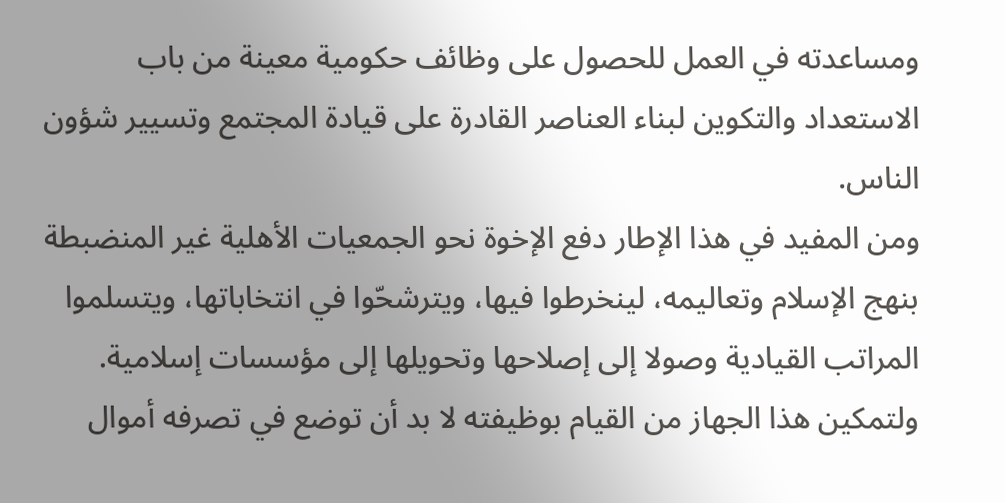ومساعدته في العمل للحصول على وظائف حكومية معينة من باب الاستعداد والتكوين لبناء العناصر القادرة على قيادة المجتمع وتسيير شؤون الناس.
ومن المفيد في هذا الإطار دفع الإخوة نحو الجمعيات الأهلية غير المنضبطة بنهج الإسلام وتعاليمه، لينخرطوا فيها، ويترشحّوا في انتخاباتها، ويتسلموا المراتب القيادية وصولا إلى إصلاحها وتحويلها إلى مؤسسات إسلامية.
ولتمكين هذا الجهاز من القيام بوظيفته لا بد أن توضع في تصرفه أموال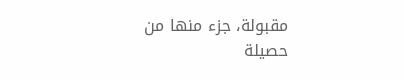مقبولة، جزء منها من حصيلة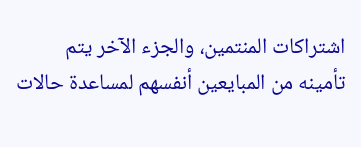اشتراكات المنتمين، والجزء الآخر يتم تأمينه من المبايعين أنفسهم لمساعدة حالات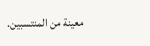معينة من المنتسبين.